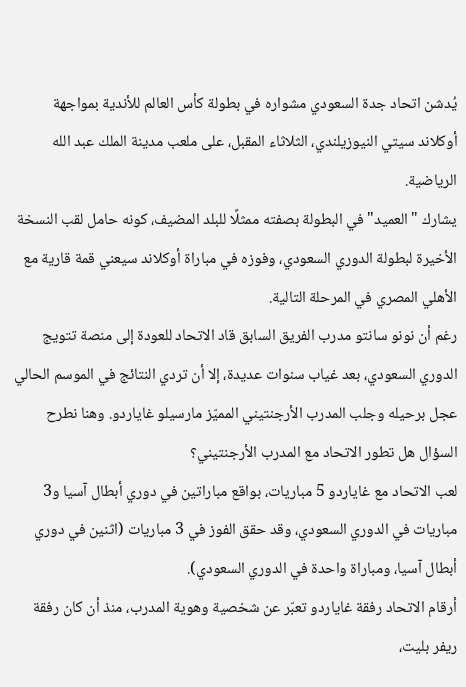يُدشن اتحاد جدة السعودي مشواره في بطولة كأس العالم للأندية بمواجهة أوكلاند سيتي النيوزيلندي، الثلاثاء المقبل، على ملعب مدينة الملك عبد الله الرياضية.
يشارك "العميد" في البطولة بصفته ممثلًا للبلد المضيف، كونه حامل لقب النسخة الأخيرة لبطولة الدوري السعودي، وفوزه في مباراة أوكلاند سيعني قمة قارية مع الأهلي المصري في المرحلة التالية.
رغم أن نونو سانتو مدرب الفريق السابق قاد الاتحاد للعودة إلى منصة تتويج الدوري السعودي، بعد غياب سنوات عديدة، إلا أن تردي النتائج في الموسم الحالي عجل برحيله وجلب المدرب الأرجنتيني المميّز مارسيلو غاياردو. وهنا نطرح السؤال هل تطور الاتحاد مع المدرب الأرجنتيني؟
لعب الاتحاد مع غاياردو 5 مباريات، بواقع مباراتين في دوري أبطال آسيا و3 مباريات في الدوري السعودي، وقد حقق الفوز في 3 مباريات (اثنين في دوري أبطال آسيا، ومباراة واحدة في الدوري السعودي).
أرقام الاتحاد رفقة غاياردو تعبّر عن شخصية وهوية المدرب، منذ أن كان رفقة ريفر بليت،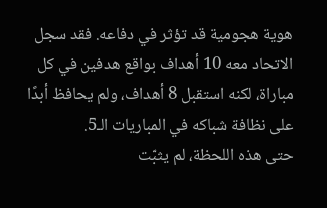هوية هجومية قد تؤثر في دفاعه. فقد سجل الاتحاد معه 10 أهداف بواقع هدفين في كل مباراة، لكنه استقبل 8 أهداف، ولم يحافظ أبدًا على نظافة شباكه في المباريات الـ5.
حتى هذه اللحظة، لم يثبّت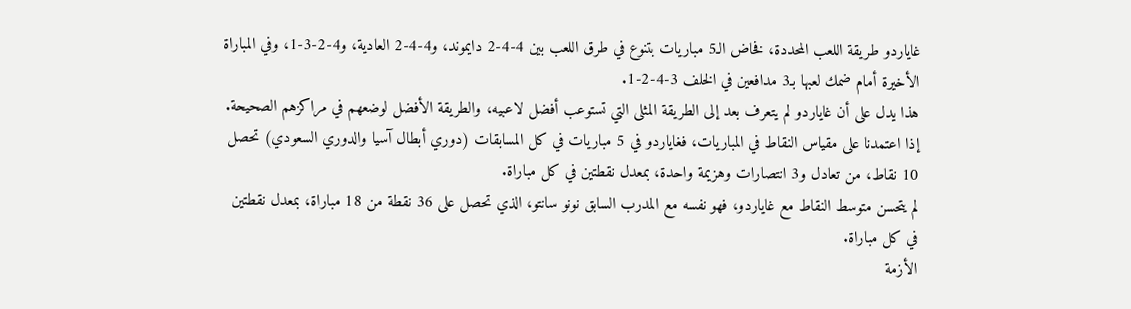غاياردو طريقة اللعب المحددة، فخاض الـ5 مباريات بتنوع في طرق اللعب بين 4-4-2 دايموند، و4-4-2 العادية، و4-2-3-1، وفي المباراة الأخيرة أمام ضمك لعبها بـ3 مدافعين في الخلف 3-4-2-1.
هذا يدل على أن غاياردو لم يتعرف بعد إلى الطريقة المثلى التي تستوعب أفضل لاعبيه، والطريقة الأفضل لوضعهم في مراكزهم الصحيحة.
إذا اعتمدنا على مقياس النقاط في المباريات، فغاياردو في 5 مباريات في كل المسابقات (دوري أبطال آسيا والدوري السعودي) تحصل 10 نقاط، من تعادل و3 انتصارات وهزيمة واحدة، بمعدل نقطتين في كل مباراة.
لم يتحسن متوسط النقاط مع غاياردو، فهو نفسه مع المدرب السابق نونو سانتو، الذي تحصل على 36 نقطة من 18 مباراة، بمعدل نقطتين في كل مباراة.
الأزمة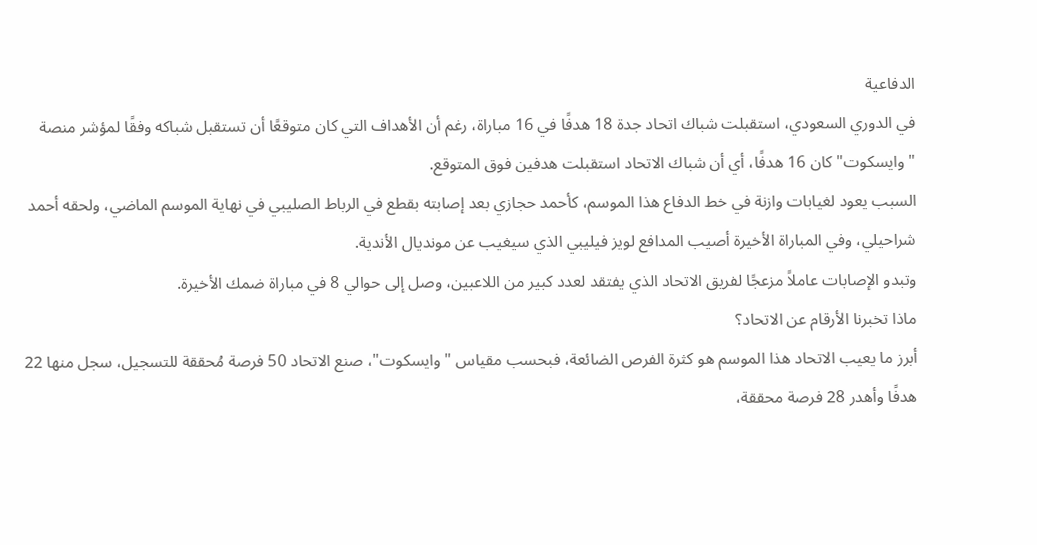الدفاعية
في الدوري السعودي، استقبلت شباك اتحاد جدة 18 هدفًا في 16 مباراة، رغم أن الأهداف التي كان متوقعًا أن تستقبل شباكه وفقًا لمؤشر منصة "وايسكوت" كان 16 هدفًا، أي أن شباك الاتحاد استقبلت هدفين فوق المتوقع.
السبب يعود لغيابات وازنة في خط الدفاع هذا الموسم، كأحمد حجازي بعد إصابته بقطع في الرباط الصليبي في نهاية الموسم الماضي، ولحقه أحمد شراحيلي، وفي المباراة الأخيرة أصيب المدافع لويز فيليبي الذي سيغيب عن مونديال الأندية.
وتبدو الإصابات عاملاً مزعجًا لفريق الاتحاد الذي يفتقد لعدد كبير من اللاعبين، وصل إلى حوالي 8 في مباراة ضمك الأخيرة.
ماذا تخبرنا الأرقام عن الاتحاد؟
أبرز ما يعيب الاتحاد هذا الموسم هو كثرة الفرص الضائعة، فبحسب مقياس "وايسكوت"، صنع الاتحاد 50 فرصة مُحققة للتسجيل، سجل منها 22 هدفًا وأهدر 28 فرصة محققة،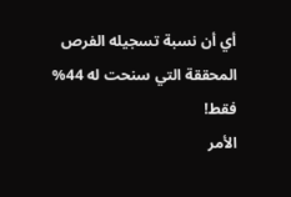أي أن نسبة تسجيله الفرص المحققة التي سنحت له 44% فقط!
الأمر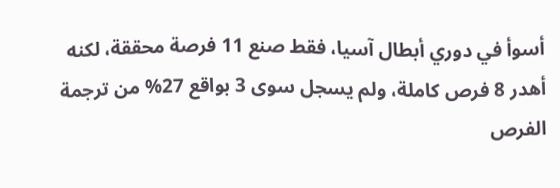أسوأ في دوري أبطال آسيا، فقط صنع 11 فرصة محققة، لكنه أهدر 8 فرص كاملة، ولم يسجل سوى 3 بواقع 27% من ترجمة الفرص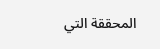المحققة التي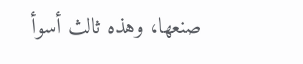صنعها، وهذه ثالث أسوأ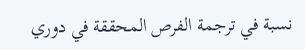نسبة في ترجمة الفرص المحققة في دوري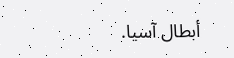أبطال آسيا.